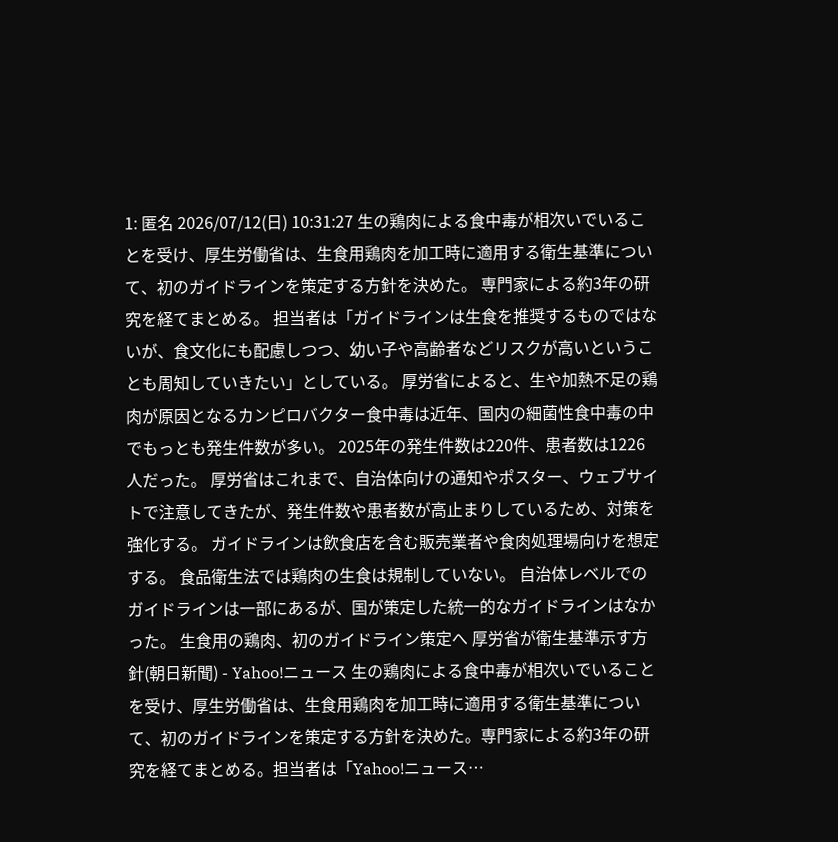1: 匿名 2026/07/12(日) 10:31:27 生の鶏肉による食中毒が相次いでいることを受け、厚生労働省は、生食用鶏肉を加工時に適用する衛生基準について、初のガイドラインを策定する方針を決めた。 専門家による約3年の研究を経てまとめる。 担当者は「ガイドラインは生食を推奨するものではないが、食文化にも配慮しつつ、幼い子や高齢者などリスクが高いということも周知していきたい」としている。 厚労省によると、生や加熱不足の鶏肉が原因となるカンピロバクター食中毒は近年、国内の細菌性食中毒の中でもっとも発生件数が多い。 2025年の発生件数は220件、患者数は1226人だった。 厚労省はこれまで、自治体向けの通知やポスター、ウェブサイトで注意してきたが、発生件数や患者数が高止まりしているため、対策を強化する。 ガイドラインは飲食店を含む販売業者や食肉処理場向けを想定する。 食品衛生法では鶏肉の生食は規制していない。 自治体レベルでのガイドラインは一部にあるが、国が策定した統一的なガイドラインはなかった。 生食用の鶏肉、初のガイドライン策定へ 厚労省が衛生基準示す方針(朝日新聞) - Yahoo!ニュース 生の鶏肉による食中毒が相次いでいることを受け、厚生労働省は、生食用鶏肉を加工時に適用する衛生基準について、初のガイドラインを策定する方針を決めた。専門家による約3年の研究を経てまとめる。担当者は「Yahoo!ニュース…